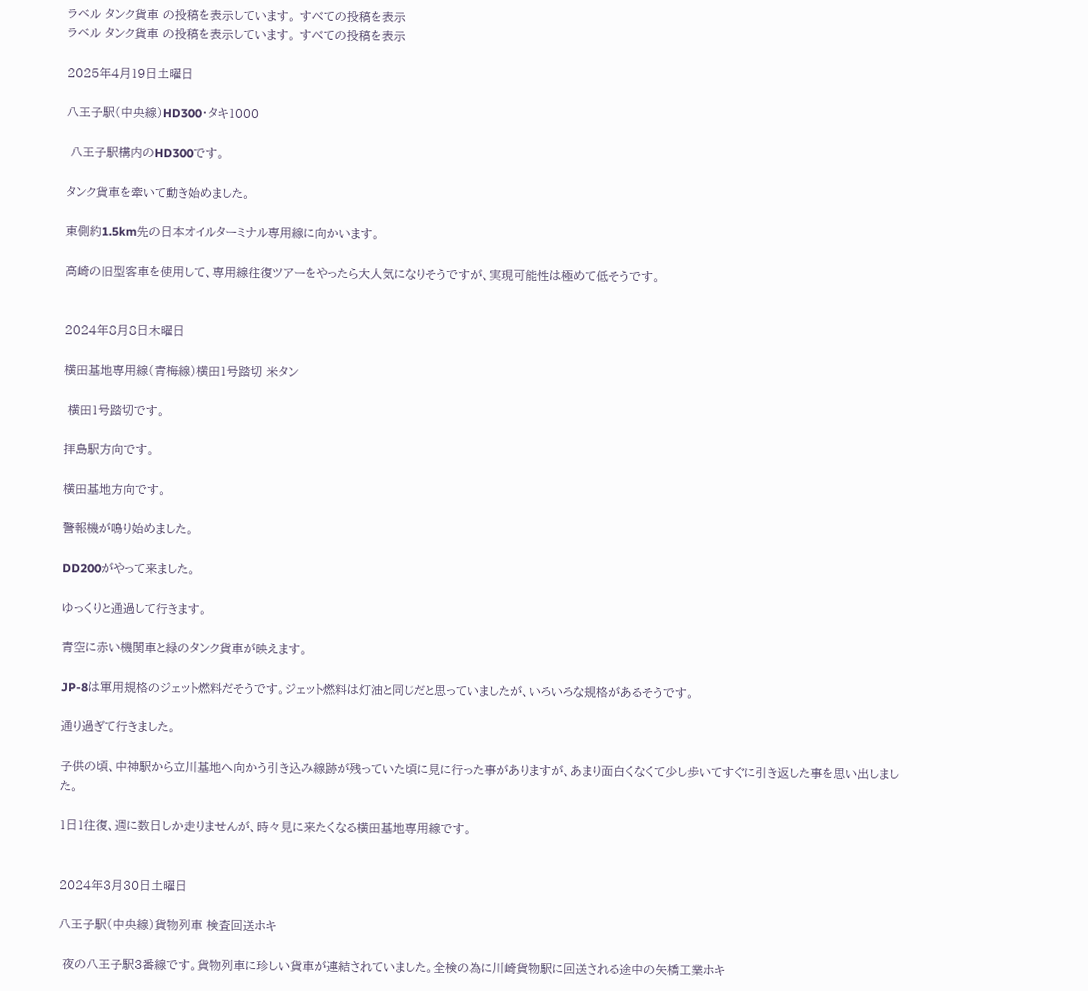ラベル タンク貨車 の投稿を表示しています。 すべての投稿を表示
ラベル タンク貨車 の投稿を表示しています。 すべての投稿を表示

2025年4月19日土曜日

八王子駅(中央線)HD300・タキ1000

 八王子駅構内のHD300です。

タンク貨車を牽いて動き始めました。

東側約1.5km先の日本オイルターミナル専用線に向かいます。

高崎の旧型客車を使用して、専用線往復ツアーをやったら大人気になりそうですが、実現可能性は極めて低そうです。


2024年8月8日木曜日

横田基地専用線(青梅線)横田1号踏切 米タン

 横田1号踏切です。

拝島駅方向です。

横田基地方向です。

警報機が鳴り始めました。

DD200がやって来ました。

ゆっくりと通過して行きます。

青空に赤い機関車と緑のタンク貨車が映えます。

JP-8は軍用規格のジェット燃料だそうです。ジェット燃料は灯油と同じだと思っていましたが、いろいろな規格があるそうです。

通り過ぎて行きました。

子供の頃、中神駅から立川基地へ向かう引き込み線跡が残っていた頃に見に行った事がありますが、あまり面白くなくて少し歩いてすぐに引き返した事を思い出しました。

1日1往復、週に数日しか走りませんが、時々見に来たくなる横田基地専用線です。


2024年3月30日土曜日

八王子駅(中央線)貨物列車 検査回送ホキ

 夜の八王子駅3番線です。貨物列車に珍しい貨車が連結されていました。全検の為に川崎貨物駅に回送される途中の矢橋工業ホキ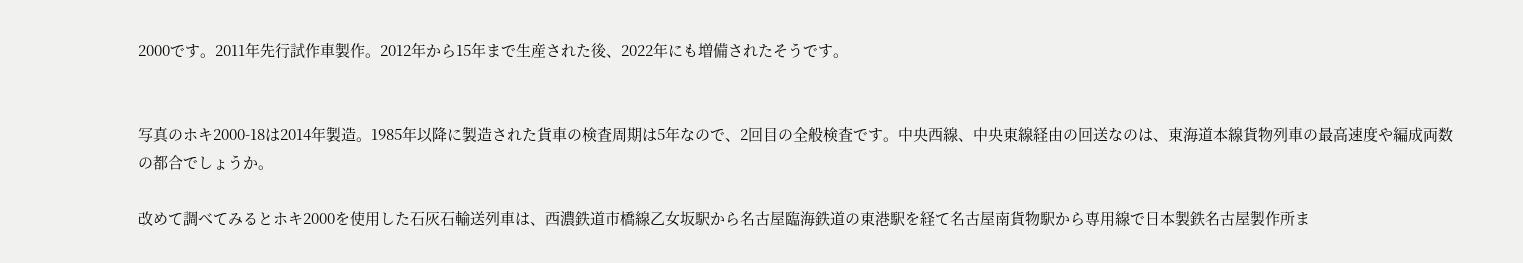2000です。2011年先行試作車製作。2012年から15年まで生産された後、2022年にも増備されたそうです。


写真のホキ2000-18は2014年製造。1985年以降に製造された貨車の検査周期は5年なので、2回目の全般検査です。中央西線、中央東線経由の回送なのは、東海道本線貨物列車の最高速度や編成両数の都合でしょうか。

改めて調べてみるとホキ2000を使用した石灰石輸送列車は、西濃鉄道市橋線乙女坂駅から名古屋臨海鉄道の東港駅を経て名古屋南貨物駅から専用線で日本製鉄名古屋製作所ま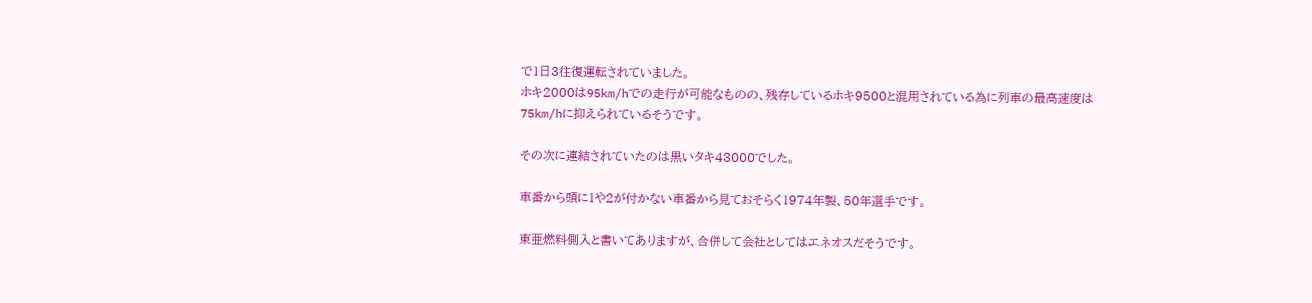で1日3往復運転されていました。
ホキ2000は95km/hでの走行が可能なものの、残存しているホキ9500と混用されている為に列車の最高速度は75km/hに抑えられているそうです。

その次に連結されていたのは黒いタキ43000でした。

車番から頭に1や2が付かない車番から見ておそらく1974年製、50年選手です。

東亜燃料側入と書いてありますが、合併して会社としてはエネオスだそうです。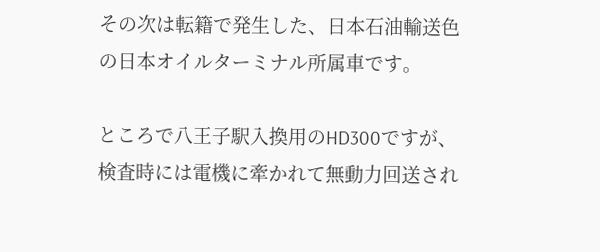その次は転籍で発生した、日本石油輸送色の日本オイルターミナル所属車です。

ところで八王子駅入換用のHD300ですが、検査時には電機に牽かれて無動力回送され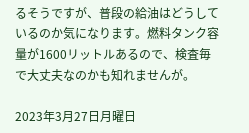るそうですが、普段の給油はどうしているのか気になります。燃料タンク容量が1600リットルあるので、検査毎で大丈夫なのかも知れませんが。

2023年3月27日月曜日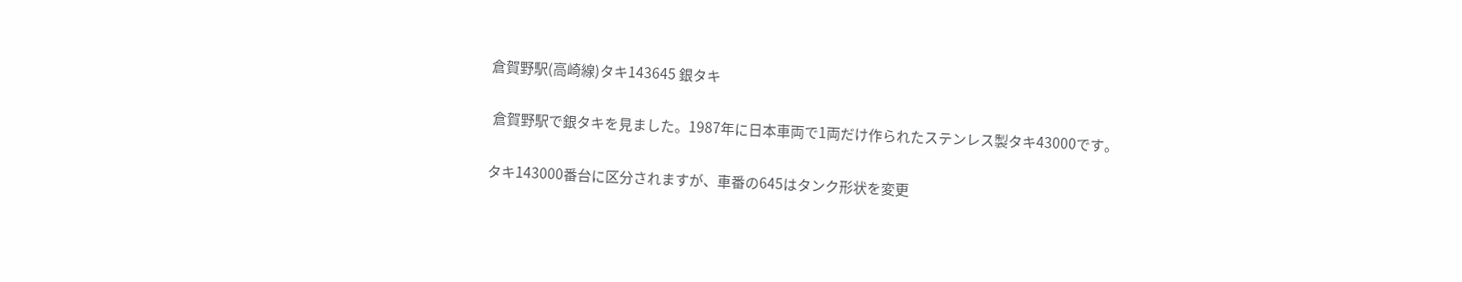倉賀野駅(高崎線)タキ143645 銀タキ

 倉賀野駅で銀タキを見ました。1987年に日本車両で1両だけ作られたステンレス製タキ43000です。

タキ143000番台に区分されますが、車番の645はタンク形状を変更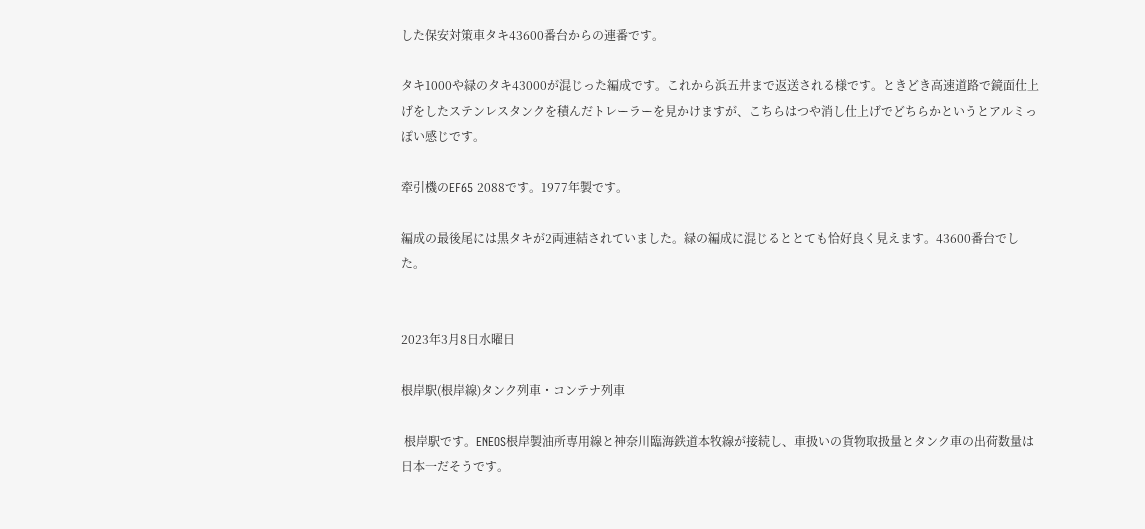した保安対策車タキ43600番台からの連番です。

タキ1000や緑のタキ43000が混じった編成です。これから浜五井まで返送される様です。ときどき高速道路で鏡面仕上げをしたステンレスタンクを積んだトレーラーを見かけますが、こちらはつや消し仕上げでどちらかというとアルミっぽい感じです。

牽引機のEF65 2088です。1977年製です。

編成の最後尾には黒タキが2両連結されていました。緑の編成に混じるととても恰好良く見えます。43600番台でした。


2023年3月8日水曜日

根岸駅(根岸線)タンク列車・コンテナ列車

 根岸駅です。ENEOS根岸製油所専用線と神奈川臨海鉄道本牧線が接続し、車扱いの貨物取扱量とタンク車の出荷数量は日本一だそうです。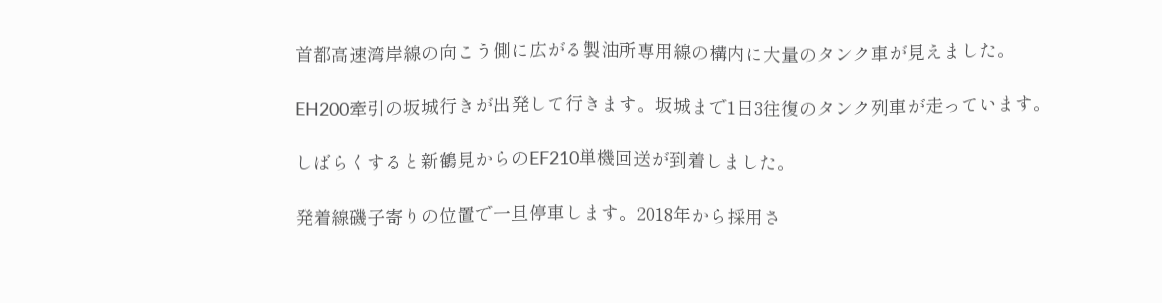首都高速湾岸線の向こう側に広がる製油所専用線の構内に大量のタンク車が見えました。

EH200牽引の坂城行きが出発して行きます。坂城まで1日3往復のタンク列車が走っています。

しばらくすると新鶴見からのEF210単機回送が到着しました。

発着線磯子寄りの位置で一旦停車します。2018年から採用さ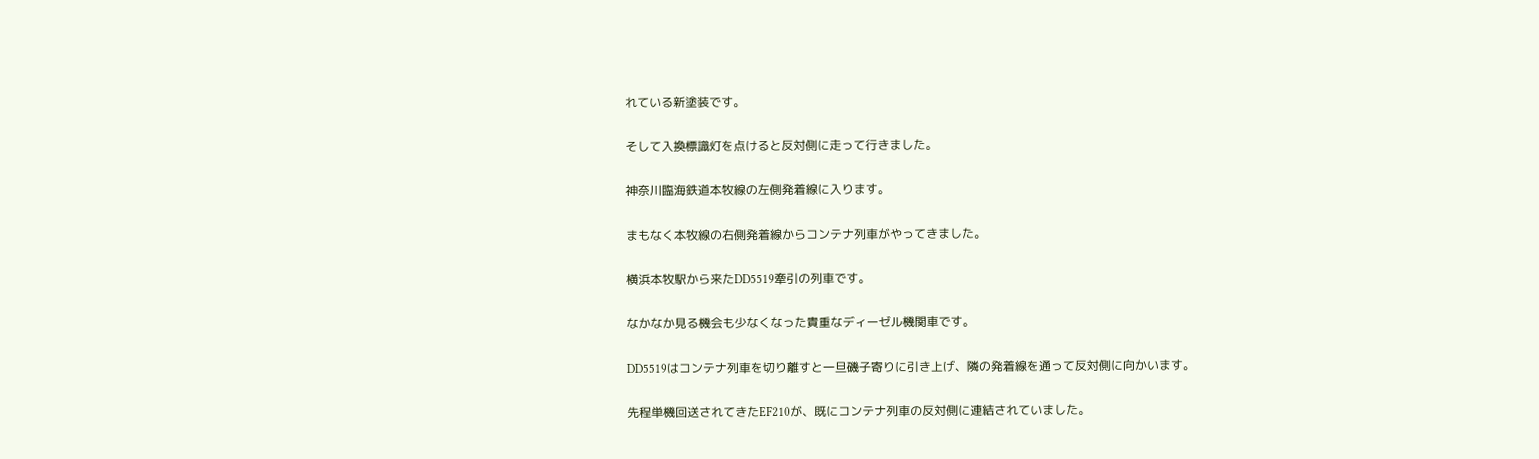れている新塗装です。

そして入換標識灯を点けると反対側に走って行きました。

神奈川臨海鉄道本牧線の左側発着線に入ります。

まもなく本牧線の右側発着線からコンテナ列車がやってきました。

横浜本牧駅から来たDD5519牽引の列車です。

なかなか見る機会も少なくなった貴重なディーゼル機関車です。

DD5519はコンテナ列車を切り離すと一旦磯子寄りに引き上げ、隣の発着線を通って反対側に向かいます。

先程単機回送されてきたEF210が、既にコンテナ列車の反対側に連結されていました。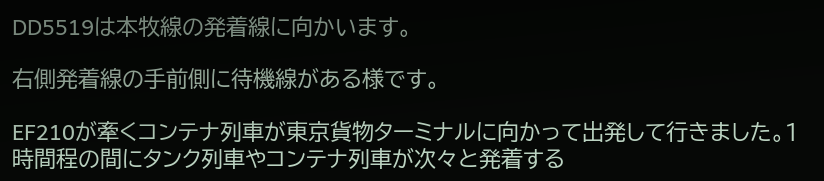DD5519は本牧線の発着線に向かいます。

右側発着線の手前側に待機線がある様です。

EF210が牽くコンテナ列車が東京貨物ターミナルに向かって出発して行きました。1時間程の間にタンク列車やコンテナ列車が次々と発着する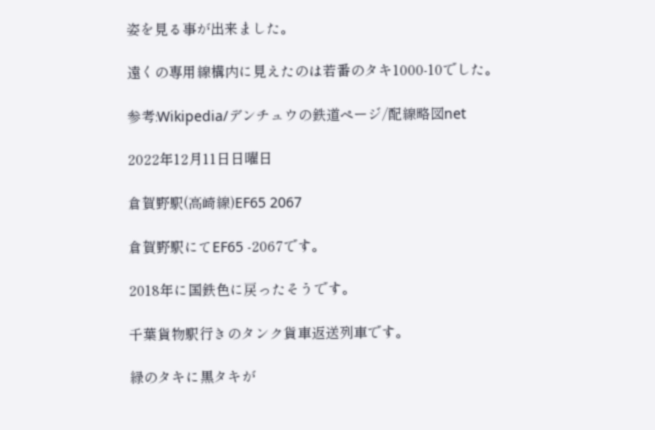姿を見る事が出来ました。

遠くの専用線構内に見えたのは若番のタキ1000-10でした。

参考:Wikipedia/デンチュウの鉄道ページ/配線略図net

2022年12月11日日曜日

倉賀野駅(高崎線)EF65 2067

倉賀野駅にてEF65 -2067です。

2018年に国鉄色に戻ったそうです。

千葉貨物駅行きのタンク貨車返送列車です。

緑のタキに黒タキが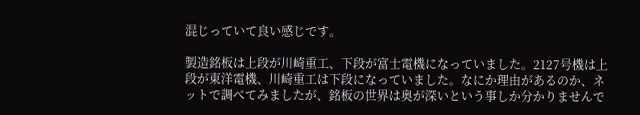混じっていて良い感じです。

製造銘板は上段が川崎重工、下段が富士電機になっていました。2127号機は上段が東洋電機、川崎重工は下段になっていました。なにか理由があるのか、ネットで調べてみましたが、銘板の世界は奥が深いという事しか分かりませんで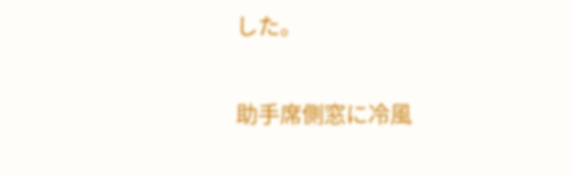した。

助手席側窓に冷風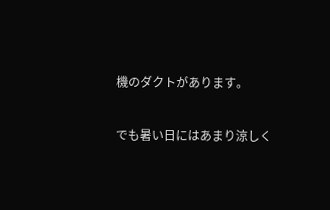機のダクトがあります。

でも暑い日にはあまり涼しく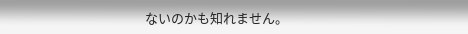ないのかも知れません。